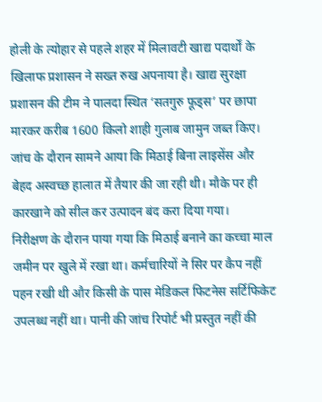होली के त्योहार से पहले शहर में मिलावटी खाद्य पदार्थों के खिलाफ प्रशासन ने सख्त रुख अपनाया है। खाद्य सुरक्षा प्रशासन की टीम ने पालदा स्थित ‘सतगुरु फूड्स’ पर छापा मारकर करीब 1600 किलो शाही गुलाब जामुन जब्त किए। जांच के दौरान सामने आया कि मिठाई बिना लाइसेंस और बेहद अस्वच्छ हालात में तैयार की जा रही थी। मौके पर ही कारखाने को सील कर उत्पादन बंद करा दिया गया।
निरीक्षण के दौरान पाया गया कि मिठाई बनाने का कच्चा माल जमीन पर खुले में रखा था। कर्मचारियों ने सिर पर कैप नहीं पहन रखी थी और किसी के पास मेडिकल फिटनेस सर्टिफिकेट उपलब्ध नहीं था। पानी की जांच रिपोर्ट भी प्रस्तुत नहीं की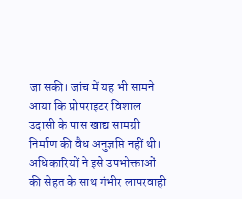जा सकी। जांच में यह भी सामने आया कि प्रोपराइटर विशाल उदासी के पास खाद्य सामग्री निर्माण की वैध अनुज्ञप्ति नहीं थी। अधिकारियों ने इसे उपभोक्ताओं की सेहत के साथ गंभीर लापरवाही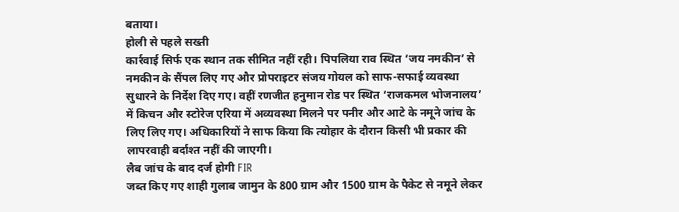बताया।
होली से पहले सख्ती
कार्रवाई सिर्फ एक स्थान तक सीमित नहीं रही। पिपलिया राव स्थित ‘जय नमकीन’ से नमकीन के सैंपल लिए गए और प्रोपराइटर संजय गोयल को साफ-सफाई व्यवस्था सुधारने के निर्देश दिए गए। वहीं रणजीत हनुमान रोड पर स्थित ‘राजकमल भोजनालय’ में किचन और स्टोरेज एरिया में अव्यवस्था मिलने पर पनीर और आटे के नमूने जांच के लिए लिए गए। अधिकारियों ने साफ किया कि त्योहार के दौरान किसी भी प्रकार की लापरवाही बर्दाश्त नहीं की जाएगी।
लैब जांच के बाद दर्ज होगी FIR
जब्त किए गए शाही गुलाब जामुन के 800 ग्राम और 1500 ग्राम के पैकेट से नमूने लेकर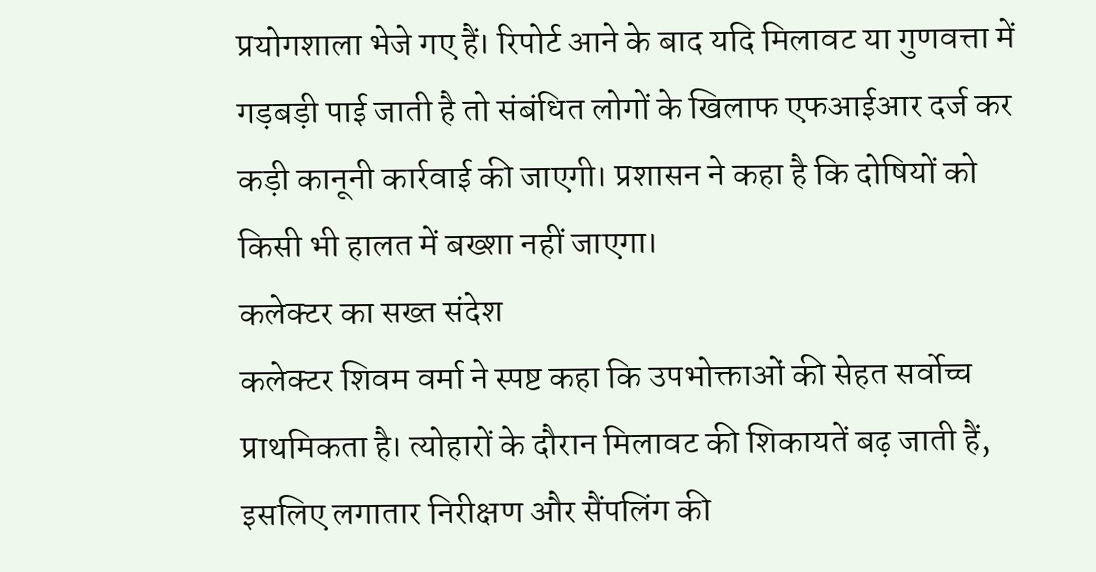प्रयोगशाला भेजे गए हैं। रिपोर्ट आने के बाद यदि मिलावट या गुणवत्ता में गड़बड़ी पाई जाती है तो संबंधित लोगों के खिलाफ एफआईआर दर्ज कर कड़ी कानूनी कार्रवाई की जाएगी। प्रशासन ने कहा है कि दोषियों को किसी भी हालत में बख्शा नहीं जाएगा।
कलेक्टर का सख्त संदेश
कलेक्टर शिवम वर्मा ने स्पष्ट कहा कि उपभोक्ताओं की सेहत सर्वोच्च प्राथमिकता है। त्योहारों के दौरान मिलावट की शिकायतें बढ़ जाती हैं, इसलिए लगातार निरीक्षण और सैंपलिंग की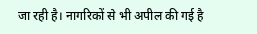जा रही है। नागरिकों से भी अपील की गई है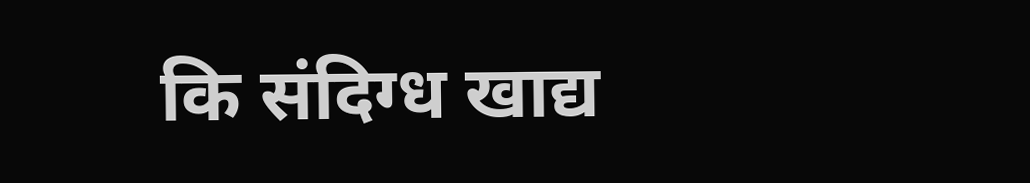कि संदिग्ध खाद्य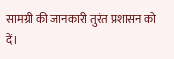सामग्री की जानकारी तुरंत प्रशासन को दें।